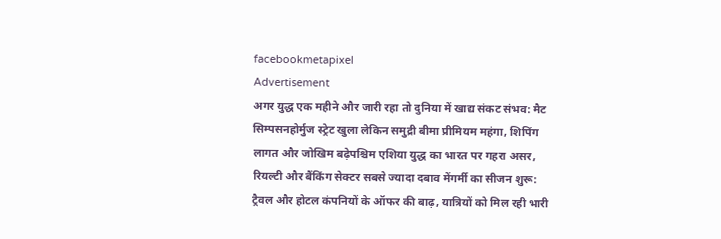facebookmetapixel
Advertisement
अगर युद्ध एक महीने और जारी रहा तो दुनिया में खाद्य संकट संभव: मैट सिम्पसनहोर्मुज स्ट्रेट खुला लेकिन समुद्री बीमा प्रीमियम महंगा, शिपिंग लागत और जोखिम बढ़ेपश्चिम एशिया युद्ध का भारत पर गहरा असर, रियल्टी और बैंकिंग सेक्टर सबसे ज्यादा दबाव मेंगर्मी का सीजन शुरू: ट्रैवल और होटल कंपनियों के ऑफर की बाढ़, यात्रियों को मिल रही भारी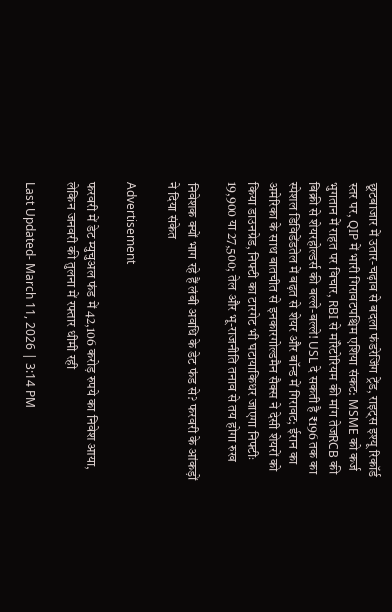छूटबाजार में उतार-चढ़ाव से बदला फंडरेजिंग ट्रेंड, राइट्स इश्यू रिकॉर्ड स्तर पर, QIP में भारी गिरावटपश्चिम एशिया संकट: MSME को कर्ज भुगतान में राहत पर विचार, RBI से मॉरेटोरियम की मांग तेजRCB की बिक्री से शेयरहोल्डर्स की बल्ले-बल्ले! USL दे सकती है ₹196 तक का स्पेशल डिविडेंडतेल में बढ़त से शेयर और बॉन्ड में गिरावट; ईरान का अमेरिका के साथ बातचीत से इनकारगोल्डमैन सैक्स ने देसी शेयरों को किया डाउनग्रेड, निफ्टी का टारगेट भी घटायाकिधर जाएगा निफ्टीः 19,900 या 27,500; तेल और भू-राजनीति तनाव से तय होगा रुख

निवेशक क्यों भाग रहे हैं लंबी अवधि के डेट फंड से? फरवरी के आंकड़ों ने दिया संकेत

Advertisement

फरवरी में डेट म्युचुअल फंड में 42,106 करोड़ रुपये का निवेश आया, लेकिन जनवरी की तुलना में रफ्तार धीमी रही

Last Updated- March 11, 2026 | 3:14 PM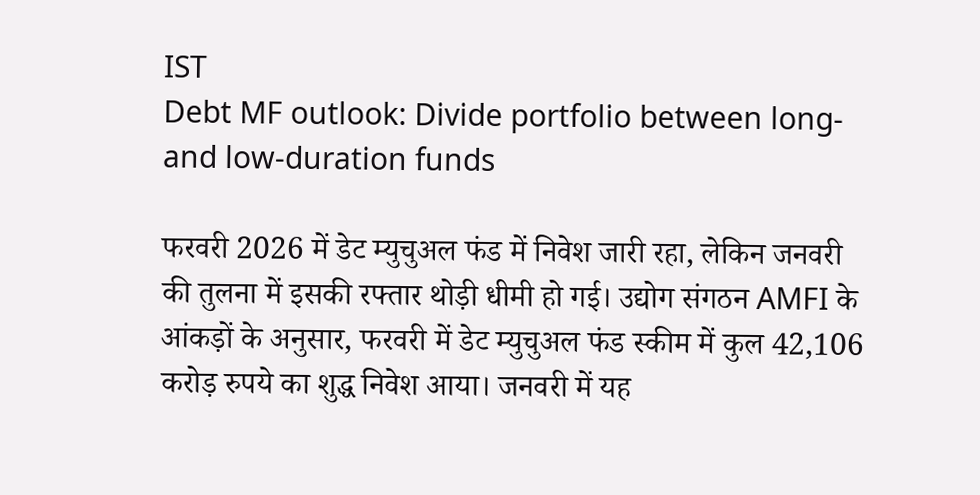IST
Debt MF outlook: Divide portfolio between long- and low-duration funds

फरवरी 2026 में डेट म्युचुअल फंड में निवेश जारी रहा, लेकिन जनवरी की तुलना में इसकी रफ्तार थोड़ी धीमी हो गई। उद्योग संगठन AMFI के आंकड़ों के अनुसार, फरवरी में डेट म्युचुअल फंड स्कीम में कुल 42,106 करोड़ रुपये का शुद्ध निवेश आया। जनवरी में यह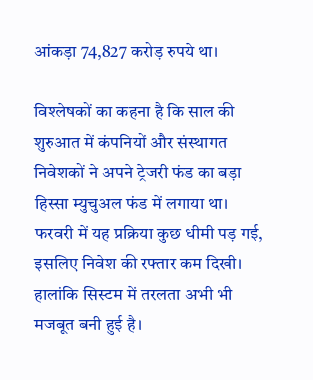आंकड़ा 74,827 करोड़ रुपये था।

विश्लेषकों का कहना है कि साल की शुरुआत में कंपनियों और संस्थागत निवेशकों ने अपने ट्रेजरी फंड का बड़ा हिस्सा म्युचुअल फंड में लगाया था। फरवरी में यह प्रक्रिया कुछ धीमी पड़ गई, इसलिए निवेश की रफ्तार कम दिखी। हालांकि सिस्टम में तरलता अभी भी मजबूत बनी हुई है।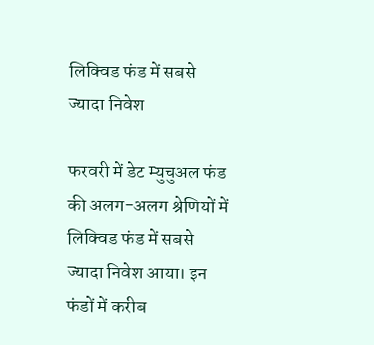लिक्विड फंड में सबसे ज्यादा निवेश

फरवरी में डेट म्युचुअल फंड की अलग-अलग श्रेणियों में लिक्विड फंड में सबसे ज्यादा निवेश आया। इन फंडों में करीब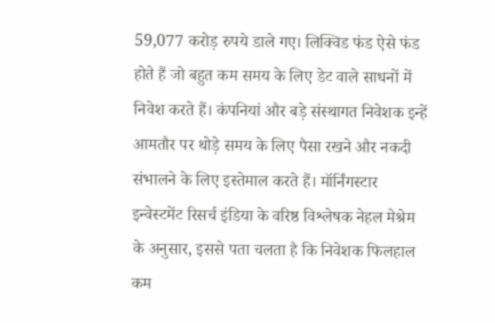59,077 करोड़ रुपये डाले गए। लिक्विड फंड ऐसे फंड होते हैं जो बहुत कम समय के लिए डेट वाले साधनों में निवेश करते हैं। कंपनियां और बड़े संस्थागत निवेशक इन्हें आमतौर पर थोड़े समय के लिए पैसा रखने और नकदी संभालने के लिए इस्तेमाल करते हैं। मॉर्निंगस्टार इन्वेस्टमेंट रिसर्च इंडिया के वरिष्ठ विश्लेषक नेहल मेश्रेम के अनुसार, इससे पता चलता है कि निवेशक फिलहाल कम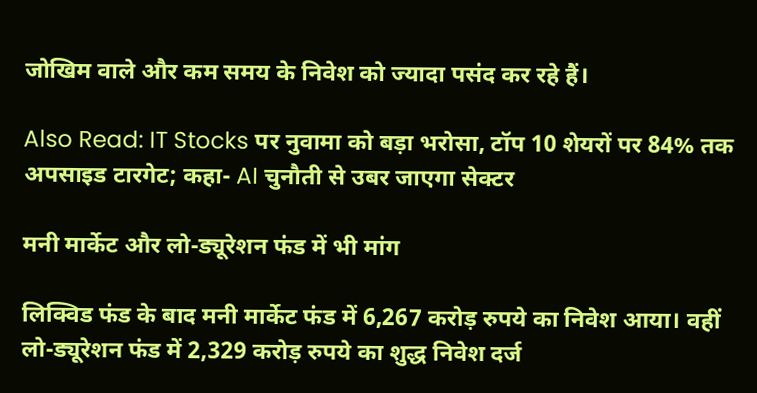जोखिम वाले और कम समय के निवेश को ज्यादा पसंद कर रहे हैं।

Also Read: IT Stocks पर नुवामा को बड़ा भरोसा, टॉप 10 शेयरों पर 84% तक अपसाइड टारगेट; कहा- AI चुनौती से उबर जाएगा सेक्टर

मनी मार्केट और लो-ड्यूरेशन फंड में भी मांग

लिक्विड फंड के बाद मनी मार्केट फंड में 6,267 करोड़ रुपये का निवेश आया। वहीं लो-ड्यूरेशन फंड में 2,329 करोड़ रुपये का शुद्ध निवेश दर्ज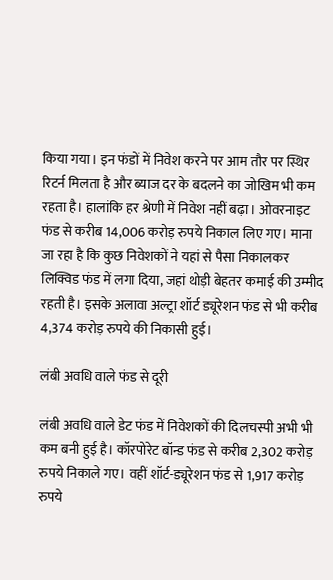किया गया। इन फंडों में निवेश करने पर आम तौर पर स्थिर रिटर्न मिलता है और ब्याज दर के बदलने का जोखिम भी कम रहता है। हालांकि हर श्रेणी में निवेश नहीं बढ़ा। ओवरनाइट फंड से करीब 14,006 करोड़ रुपये निकाल लिए गए। माना जा रहा है कि कुछ निवेशकों ने यहां से पैसा निकालकर लिक्विड फंड में लगा दिया, जहां थोड़ी बेहतर कमाई की उम्मीद रहती है। इसके अलावा अल्ट्रा शॉर्ट ड्यूरेशन फंड से भी करीब 4,374 करोड़ रुपये की निकासी हुई।

लंबी अवधि वाले फंड से दूरी

लंबी अवधि वाले डेट फंड में निवेशकों की दिलचस्पी अभी भी कम बनी हुई है। कॉरपोरेट बॉन्ड फंड से करीब 2,302 करोड़ रुपये निकाले गए। वहीं शॉर्ट-ड्यूरेशन फंड से 1,917 करोड़ रुपये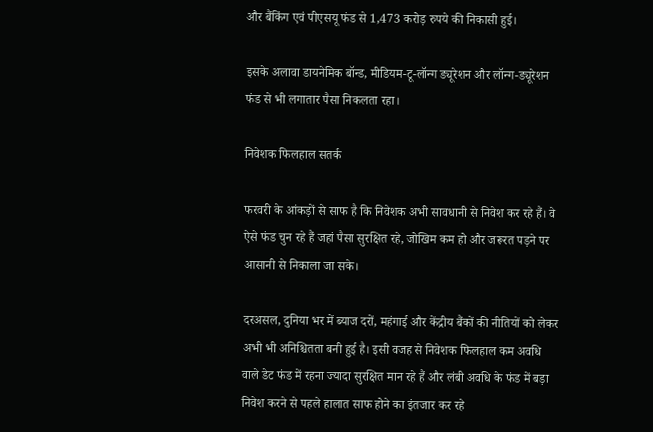और बैंकिंग एवं पीएसयू फंड से 1,473 करोड़ रुपये की निकासी हुई।

इसके अलावा डायनेमिक बॉन्ड, मीडियम-टू-लॉन्ग ड्यूरेशन और लॉन्ग-ड्यूरेशन फंड से भी लगातार पैसा निकलता रहा।

निवेशक फिलहाल सतर्क

फरवरी के आंकड़ों से साफ है कि निवेशक अभी सावधानी से निवेश कर रहे हैं। वे ऐसे फंड चुन रहे हैं जहां पैसा सुरक्षित रहे, जोखिम कम हो और जरूरत पड़ने पर आसानी से निकाला जा सके।

दरअसल, दुनिया भर में ब्याज दरों, महंगाई और केंद्रीय बैंकों की नीतियों को लेकर अभी भी अनिश्चितता बनी हुई है। इसी वजह से निवेशक फिलहाल कम अवधि वाले डेट फंड में रहना ज्यादा सुरक्षित मान रहे हैं और लंबी अवधि के फंड में बड़ा निवेश करने से पहले हालात साफ होने का इंतजार कर रहे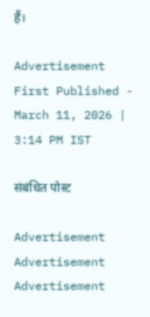हैं।

Advertisement
First Published - March 11, 2026 | 3:14 PM IST

संबंधित पोस्ट

Advertisement
Advertisement
Advertisement